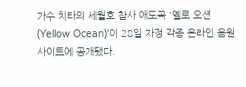가수 치타의 세월호 참사 애도곡 '옐로 오션(Yellow Ocean)'이 28일 자정 각종 온라인 음원사이트에 공개됐다.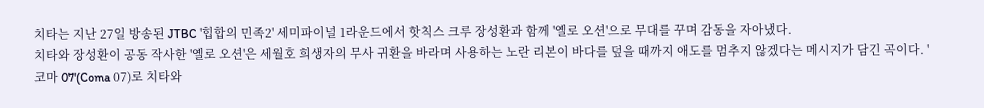치타는 지난 27일 방송된 JTBC '힙합의 민족2' 세미파이널 1라운드에서 핫칙스 크루 장성환과 함께 '옐로 오션'으로 무대를 꾸며 감동을 자아냈다.
치타와 장성환이 공동 작사한 '옐로 오션'은 세월호 희생자의 무사 귀환을 바라며 사용하는 노란 리본이 바다를 덮을 때까지 애도를 멈추지 않겠다는 메시지가 담긴 곡이다. '코마 07'(Coma 07)로 치타와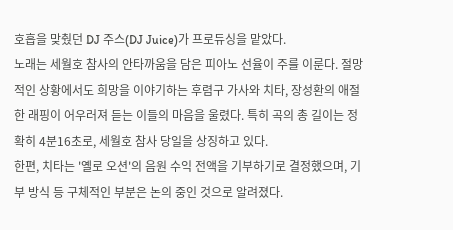호흡을 맞췄던 DJ 주스(DJ Juice)가 프로듀싱을 맡았다.
노래는 세월호 참사의 안타까움을 담은 피아노 선율이 주를 이룬다. 절망적인 상황에서도 희망을 이야기하는 후렴구 가사와 치타, 장성환의 애절한 래핑이 어우러져 듣는 이들의 마음을 울렸다. 특히 곡의 총 길이는 정확히 4분16초로, 세월호 참사 당일을 상징하고 있다.
한편, 치타는 '옐로 오션'의 음원 수익 전액을 기부하기로 결정했으며, 기부 방식 등 구체적인 부분은 논의 중인 것으로 알려졌다.